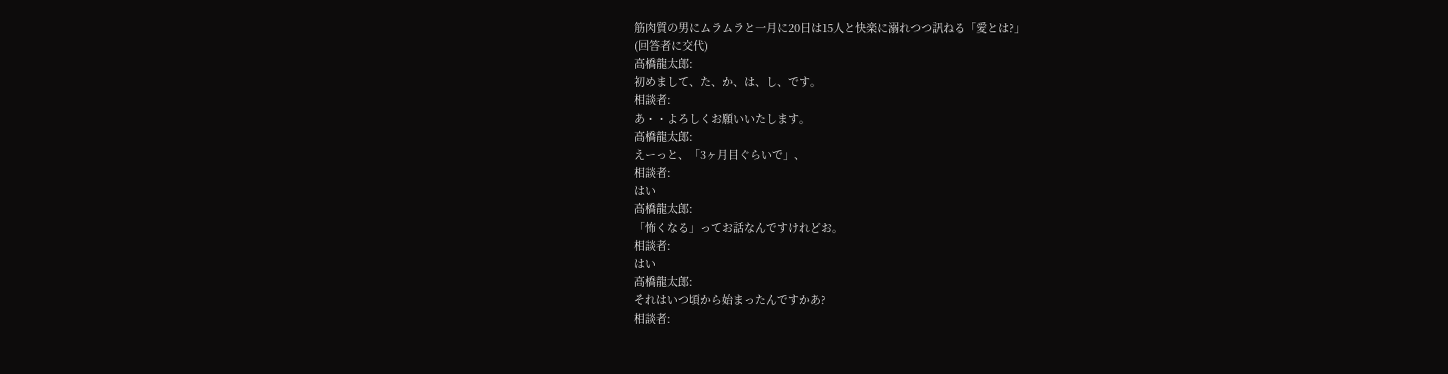筋肉質の男にムラムラと一月に20日は15人と快楽に溺れつつ訊ねる「愛とは?」
(回答者に交代)
高橋龍太郎:
初めまして、た、か、は、し、です。
相談者:
あ・・よろしくお願いいたします。
高橋龍太郎:
えーっと、「3ヶ月目ぐらいで」、
相談者:
はい
高橋龍太郎:
「怖くなる」ってお話なんですけれどお。
相談者:
はい
高橋龍太郎:
それはいつ頃から始まったんですかあ?
相談者: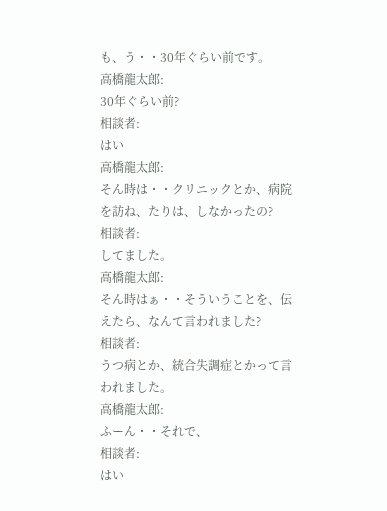も、う・・30年ぐらい前です。
高橋龍太郎:
30年ぐらい前?
相談者:
はい
高橋龍太郎:
そん時は・・クリニックとか、病院を訪ね、たりは、しなかったの?
相談者:
してました。
高橋龍太郎:
そん時はぁ・・そういうことを、伝えたら、なんて言われました?
相談者:
うつ病とか、統合失調症とかって言われました。
高橋龍太郎:
ふーん・・それで、
相談者:
はい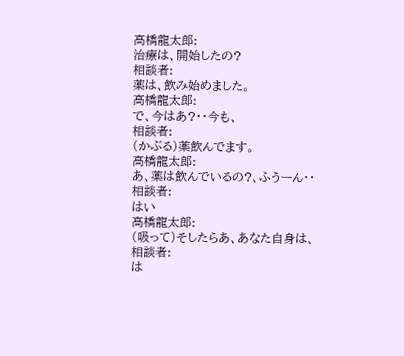高橋龍太郎:
治療は、開始したの?
相談者:
薬は、飲み始めました。
高橋龍太郎:
で、今はあ?・・今も、
相談者:
(かぶる)薬飲んでます。
高橋龍太郎:
あ、薬は飲んでいるの?、ふうーん・・
相談者:
はい
高橋龍太郎:
(吸って)そしたらあ、あなた自身は、
相談者:
は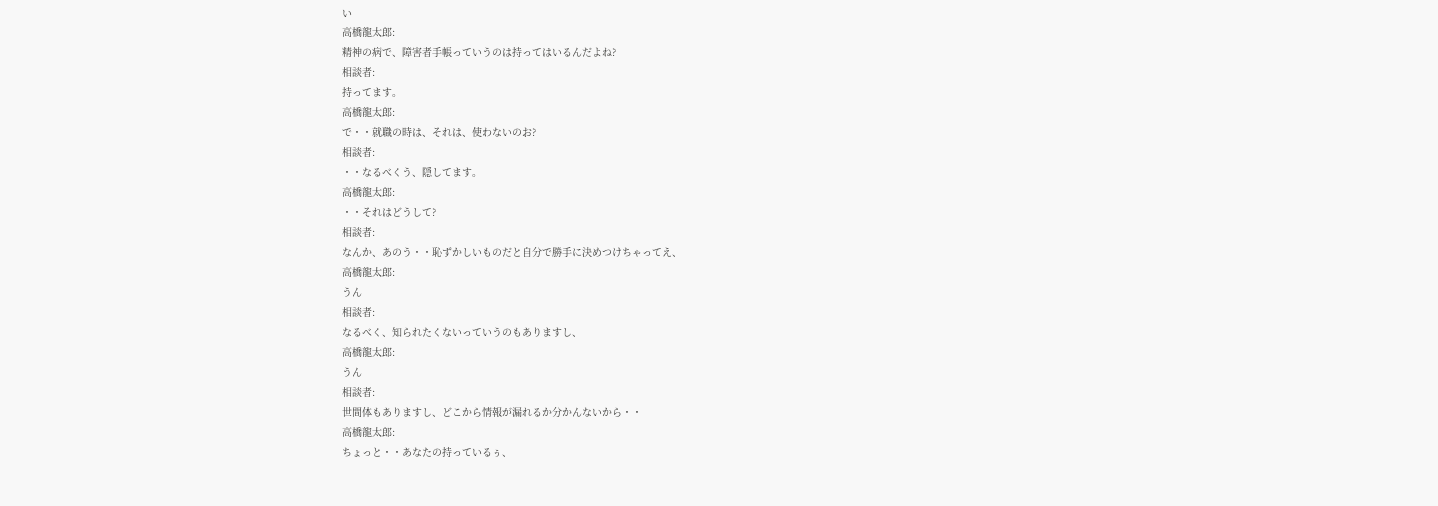い
高橋龍太郎:
精神の病で、障害者手帳っていうのは持ってはいるんだよね?
相談者:
持ってます。
高橋龍太郎:
で・・就職の時は、それは、使わないのお?
相談者:
・・なるべくう、隠してます。
高橋龍太郎:
・・それはどうして?
相談者:
なんか、あのう・・恥ずかしいものだと自分で勝手に決めつけちゃってえ、
高橋龍太郎:
うん
相談者:
なるべく、知られたくないっていうのもありますし、
高橋龍太郎:
うん
相談者:
世間体もありますし、どこから情報が漏れるか分かんないから・・
高橋龍太郎:
ちょっと・・あなたの持っているぅ、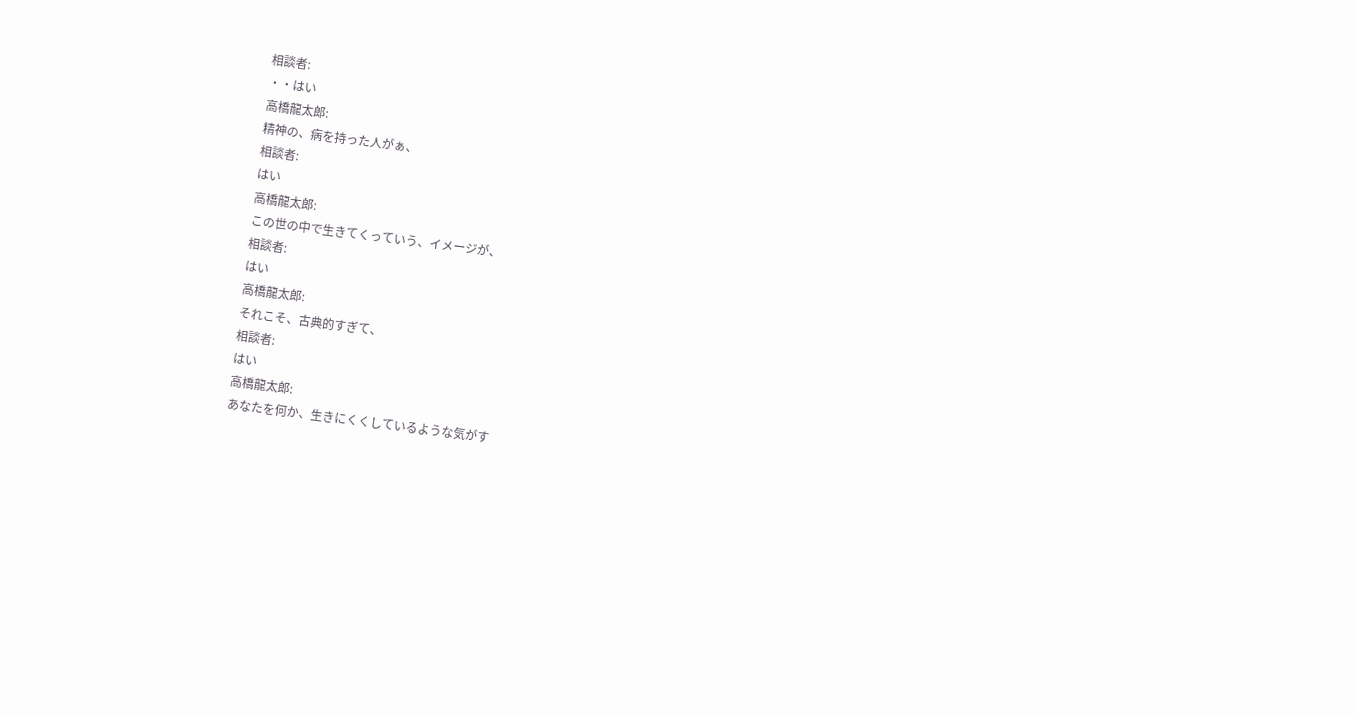相談者:
・・はい
高橋龍太郎:
精神の、病を持った人がぁ、
相談者:
はい
高橋龍太郎:
この世の中で生きてくっていう、イメージが、
相談者:
はい
高橋龍太郎:
それこそ、古典的すぎて、
相談者:
はい
高橋龍太郎:
あなたを何か、生きにくくしているような気がす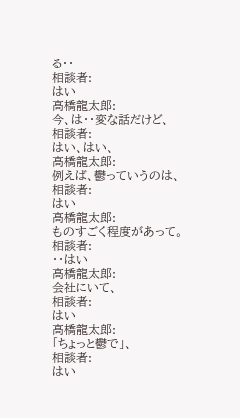る・・
相談者:
はい
高橋龍太郎:
今、は・・変な話だけど、
相談者:
はい、はい、
高橋龍太郎:
例えば、鬱っていうのは、
相談者:
はい
高橋龍太郎:
ものすごく程度があって。
相談者:
・・はい
高橋龍太郎:
会社にいて、
相談者:
はい
高橋龍太郎:
「ちょっと鬱で」、
相談者:
はい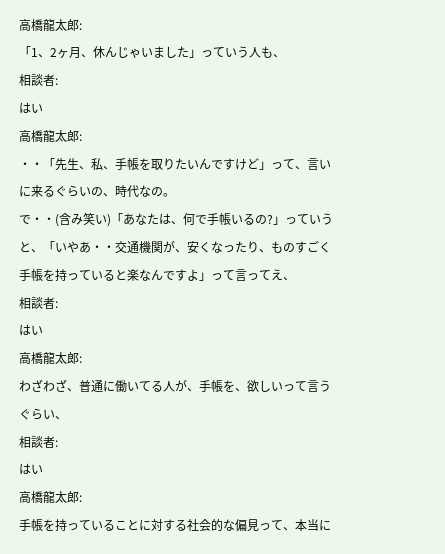高橋龍太郎:
「1、2ヶ月、休んじゃいました」っていう人も、
相談者:
はい
高橋龍太郎:
・・「先生、私、手帳を取りたいんですけど」って、言いに来るぐらいの、時代なの。
で・・(含み笑い)「あなたは、何で手帳いるの?」っていうと、「いやあ・・交通機関が、安くなったり、ものすごく手帳を持っていると楽なんですよ」って言ってえ、
相談者:
はい
高橋龍太郎:
わざわざ、普通に働いてる人が、手帳を、欲しいって言うぐらい、
相談者:
はい
高橋龍太郎:
手帳を持っていることに対する社会的な偏見って、本当に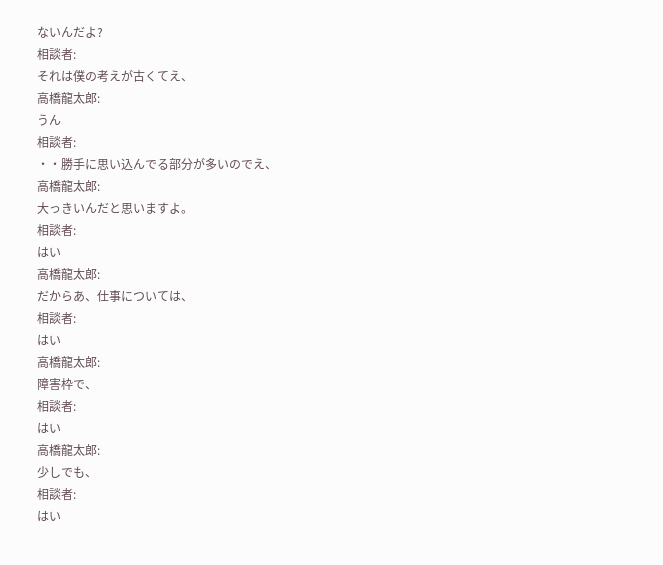ないんだよ?
相談者:
それは僕の考えが古くてえ、
高橋龍太郎:
うん
相談者:
・・勝手に思い込んでる部分が多いのでえ、
高橋龍太郎:
大っきいんだと思いますよ。
相談者:
はい
高橋龍太郎:
だからあ、仕事については、
相談者:
はい
高橋龍太郎:
障害枠で、
相談者:
はい
高橋龍太郎:
少しでも、
相談者:
はい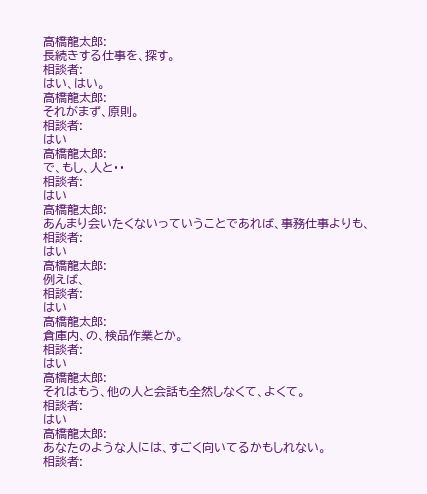高橋龍太郎:
長続きする仕事を、探す。
相談者:
はい、はい。
高橋龍太郎:
それがまず、原則。
相談者:
はい
高橋龍太郎:
で、もし、人と・・
相談者:
はい
高橋龍太郎:
あんまり会いたくないっていうことであれば、事務仕事よりも、
相談者:
はい
高橋龍太郎:
例えば、
相談者:
はい
高橋龍太郎:
倉庫内、の、検品作業とか。
相談者:
はい
高橋龍太郎:
それはもう、他の人と会話も全然しなくて、よくて。
相談者:
はい
高橋龍太郎:
あなたのような人には、すごく向いてるかもしれない。
相談者: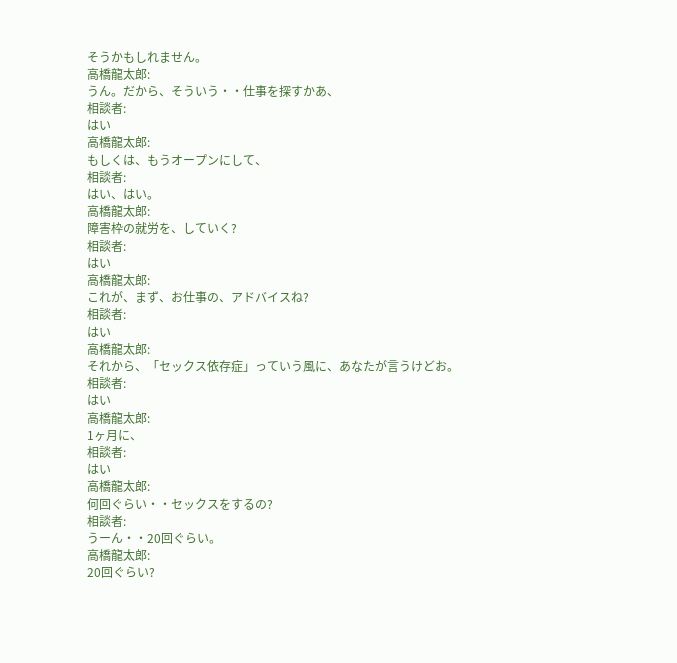そうかもしれません。
高橋龍太郎:
うん。だから、そういう・・仕事を探すかあ、
相談者:
はい
高橋龍太郎:
もしくは、もうオープンにして、
相談者:
はい、はい。
高橋龍太郎:
障害枠の就労を、していく?
相談者:
はい
高橋龍太郎:
これが、まず、お仕事の、アドバイスね?
相談者:
はい
高橋龍太郎:
それから、「セックス依存症」っていう風に、あなたが言うけどお。
相談者:
はい
高橋龍太郎:
1ヶ月に、
相談者:
はい
高橋龍太郎:
何回ぐらい・・セックスをするの?
相談者:
うーん・・20回ぐらい。
高橋龍太郎:
20回ぐらい?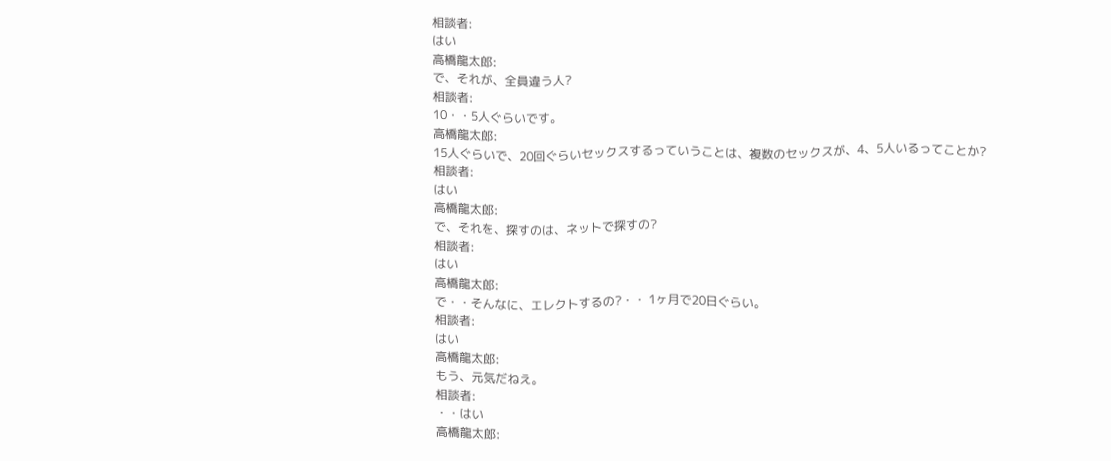相談者:
はい
高橋龍太郎:
で、それが、全員違う人?
相談者:
10・・5人ぐらいです。
高橋龍太郎:
15人ぐらいで、20回ぐらいセックスするっていうことは、複数のセックスが、4、5人いるってことか?
相談者:
はい
高橋龍太郎:
で、それを、探すのは、ネットで探すの?
相談者:
はい
高橋龍太郎:
で・・そんなに、エレクトするの?・・ 1ヶ月で20日ぐらい。
相談者:
はい
高橋龍太郎:
もう、元気だねえ。
相談者:
・・はい
高橋龍太郎: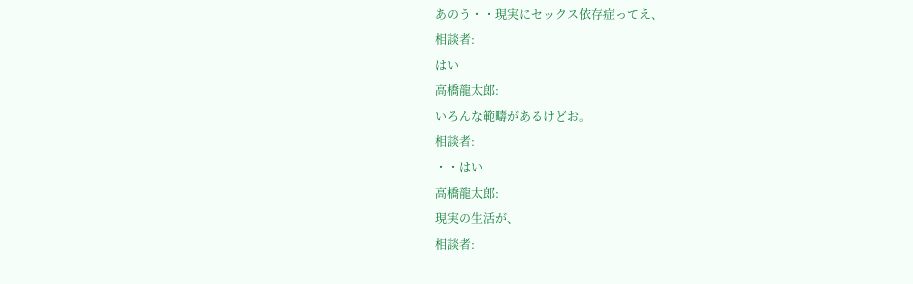あのう・・現実にセックス依存症ってえ、
相談者:
はい
高橋龍太郎:
いろんな範疇があるけどお。
相談者:
・・はい
高橋龍太郎:
現実の生活が、
相談者: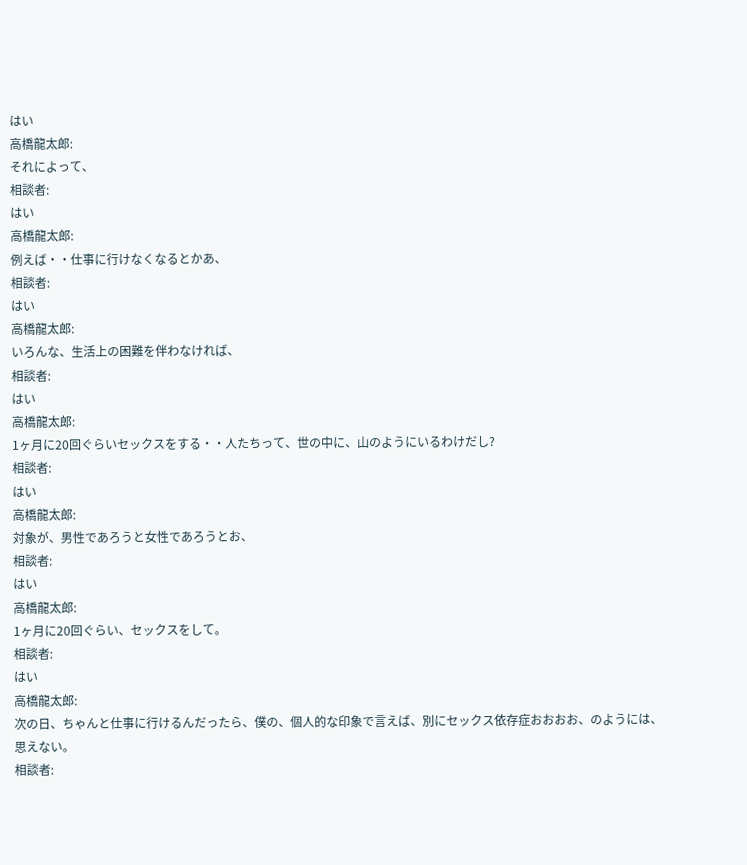はい
高橋龍太郎:
それによって、
相談者:
はい
高橋龍太郎:
例えば・・仕事に行けなくなるとかあ、
相談者:
はい
高橋龍太郎:
いろんな、生活上の困難を伴わなければ、
相談者:
はい
高橋龍太郎:
1ヶ月に20回ぐらいセックスをする・・人たちって、世の中に、山のようにいるわけだし?
相談者:
はい
高橋龍太郎:
対象が、男性であろうと女性であろうとお、
相談者:
はい
高橋龍太郎:
1ヶ月に20回ぐらい、セックスをして。
相談者:
はい
高橋龍太郎:
次の日、ちゃんと仕事に行けるんだったら、僕の、個人的な印象で言えば、別にセックス依存症おおおお、のようには、思えない。
相談者: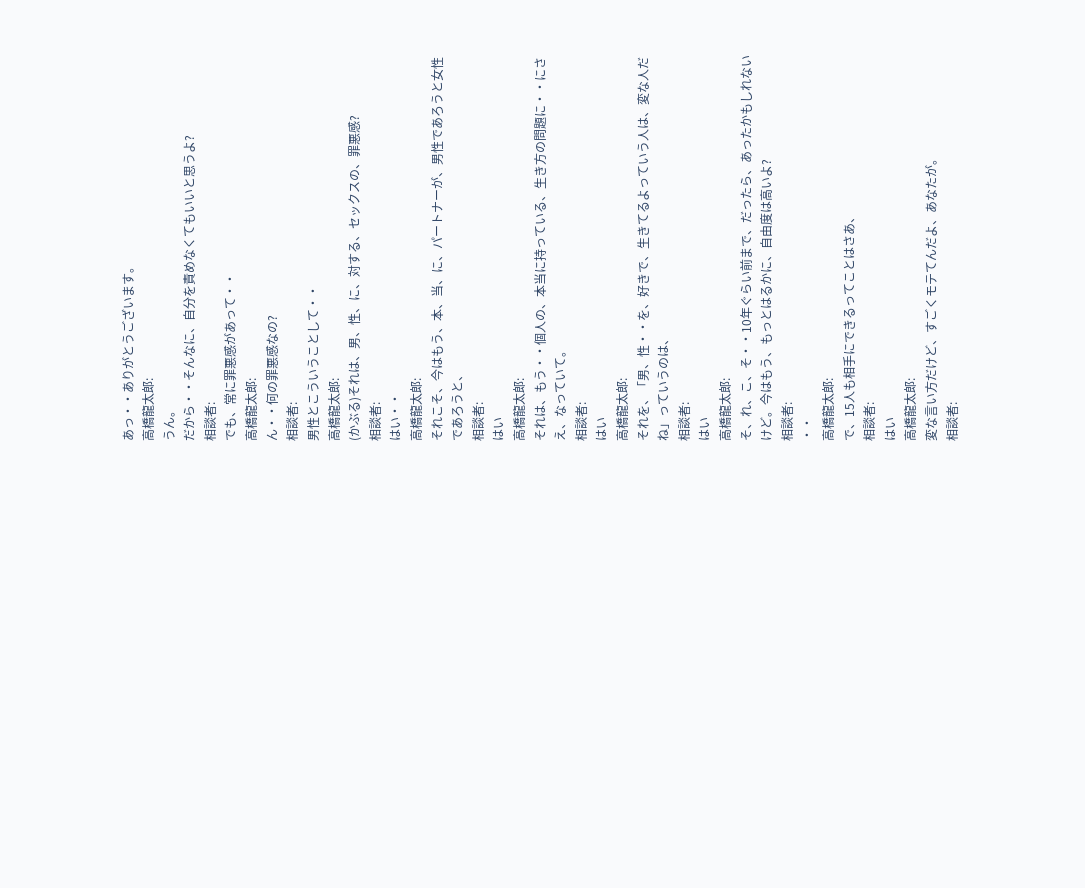あっ・・ありがとうございます。
高橋龍太郎:
うん。
だから・・そんなに、自分を責めなくてもいいと思うよ?
相談者:
でも、常に罪悪感があって・・
高橋龍太郎:
ん・・何の罪悪感なの?
相談者:
男性とこういうことして・・
高橋龍太郎:
(かぶる)それは、男、性、に、対する、セックスの、罪悪感?
相談者:
はい・・
高橋龍太郎:
それこそ、今はもう、本、当、に、パートナーが、男性であろうと女性であろうと、
相談者:
はい
高橋龍太郎:
それは、もう・・個人の、本当に持っている、生き方の問題に・・にさえ、なっていて。
相談者:
はい
高橋龍太郎:
それを、「男、性・・を、好きで、生きてるよっていう人は、変な人だね」っていうのは、
相談者:
はい
高橋龍太郎:
そ、れ、こ、そ・・10年ぐらい前まで、だったら、あったかもしれないけど。今はもう、もっとはるかに、自由度は高いよ?
相談者:
・・
高橋龍太郎:
で、15人も相手にできるってことはさあ、
相談者:
はい
高橋龍太郎:
変な言い方だけど、すごくモテてんだよ、あなたが。
相談者: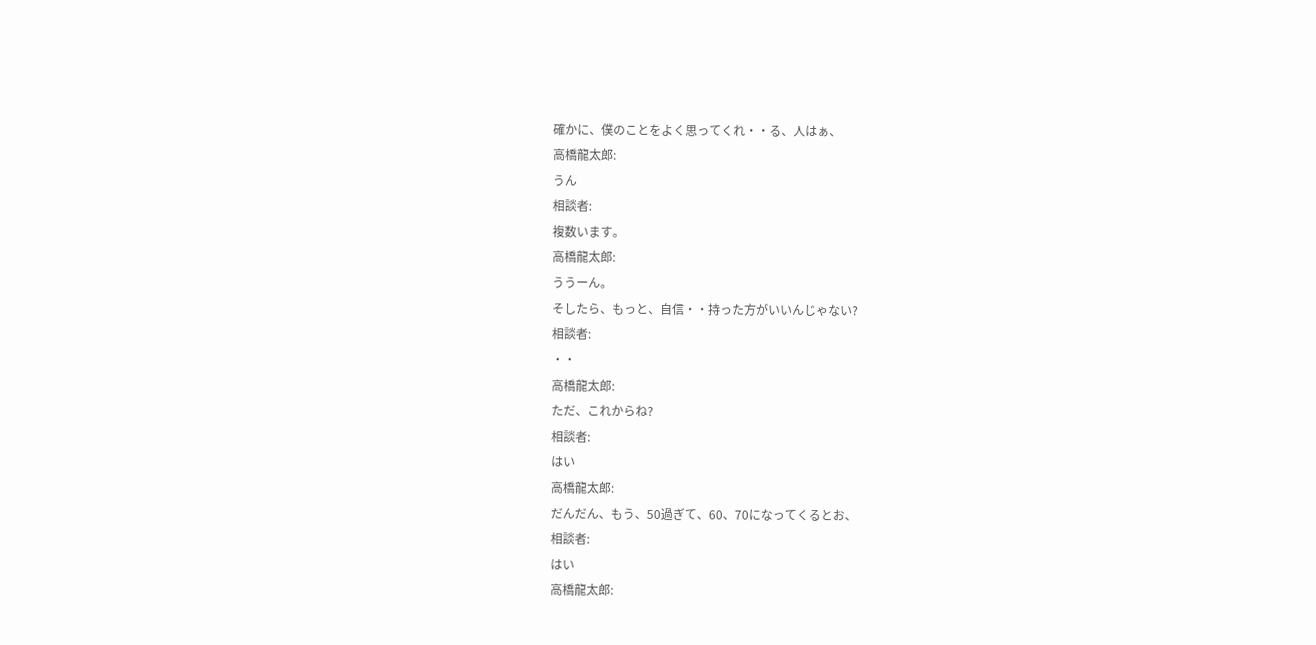確かに、僕のことをよく思ってくれ・・る、人はぁ、
高橋龍太郎:
うん
相談者:
複数います。
高橋龍太郎:
ううーん。
そしたら、もっと、自信・・持った方がいいんじゃない?
相談者:
・・
高橋龍太郎:
ただ、これからね?
相談者:
はい
高橋龍太郎:
だんだん、もう、50過ぎて、60、70になってくるとお、
相談者:
はい
高橋龍太郎: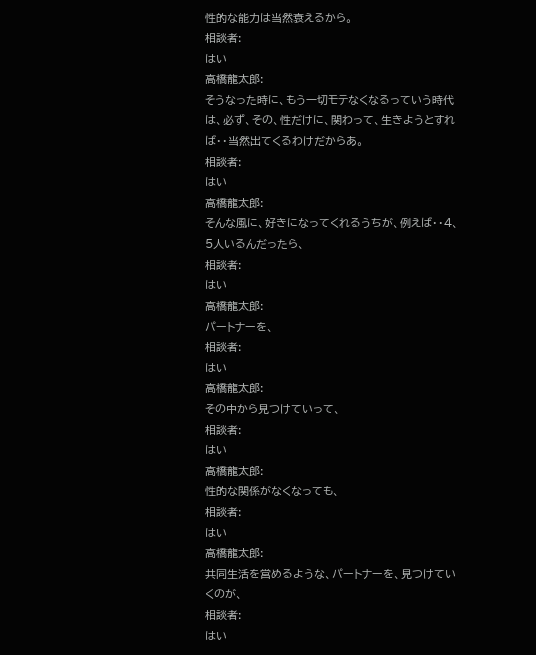性的な能力は当然衰えるから。
相談者:
はい
高橋龍太郎:
そうなった時に、もう一切モテなくなるっていう時代は、必ず、その、性だけに、関わって、生きようとすれば・・当然出てくるわけだからあ。
相談者:
はい
高橋龍太郎:
そんな風に、好きになってくれるうちが、例えば・・4、5人いるんだったら、
相談者:
はい
高橋龍太郎:
パートナーを、
相談者:
はい
高橋龍太郎:
その中から見つけていって、
相談者:
はい
高橋龍太郎:
性的な関係がなくなっても、
相談者:
はい
高橋龍太郎:
共同生活を営めるような、パートナーを、見つけていくのが、
相談者:
はい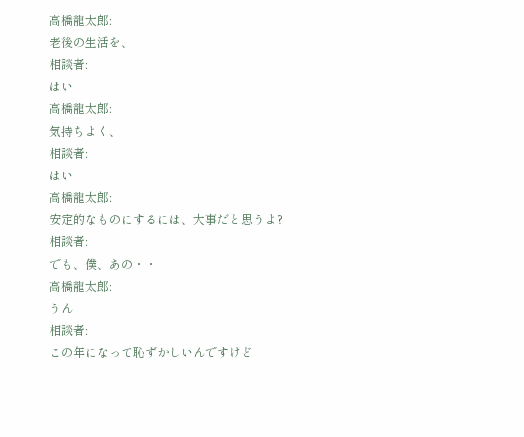高橋龍太郎:
老後の生活を、
相談者:
はい
高橋龍太郎:
気持ちよく、
相談者:
はい
高橋龍太郎:
安定的なものにするには、大事だと思うよ?
相談者:
でも、僕、あの・・
高橋龍太郎:
うん
相談者:
この年になって恥ずかしいんですけど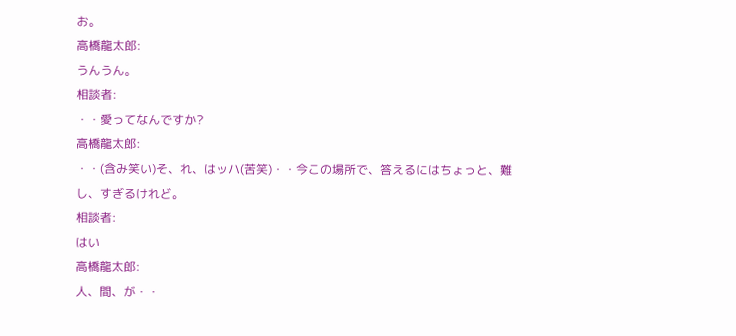お。
高橋龍太郎:
うんうん。
相談者:
・・愛ってなんですか?
高橋龍太郎:
・・(含み笑い)そ、れ、はッハ(苦笑)・・今この場所で、答えるにはちょっと、難し、すぎるけれど。
相談者:
はい
高橋龍太郎:
人、間、が・・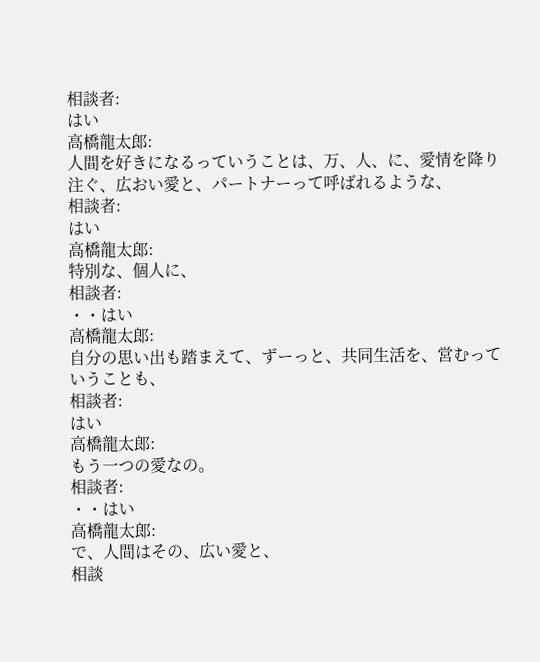相談者:
はい
高橋龍太郎:
人間を好きになるっていうことは、万、人、に、愛情を降り注ぐ、広おい愛と、パートナーって呼ばれるような、
相談者:
はい
高橋龍太郎:
特別な、個人に、
相談者:
・・はい
高橋龍太郎:
自分の思い出も踏まえて、ずーっと、共同生活を、営むっていうことも、
相談者:
はい
高橋龍太郎:
もう一つの愛なの。
相談者:
・・はい
高橋龍太郎:
で、人間はその、広い愛と、
相談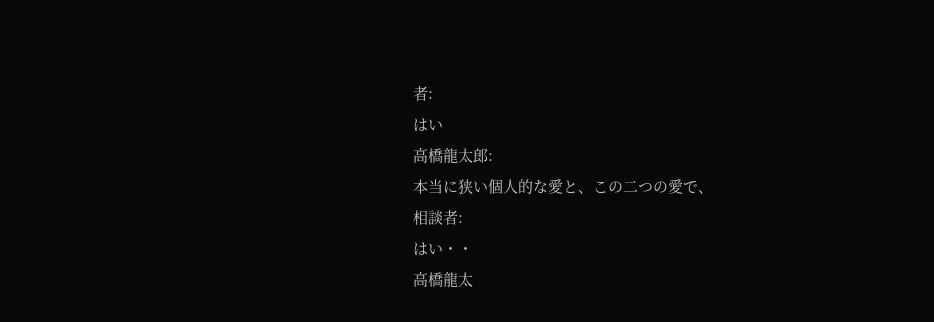者:
はい
高橋龍太郎:
本当に狭い個人的な愛と、この二つの愛で、
相談者:
はい・・
高橋龍太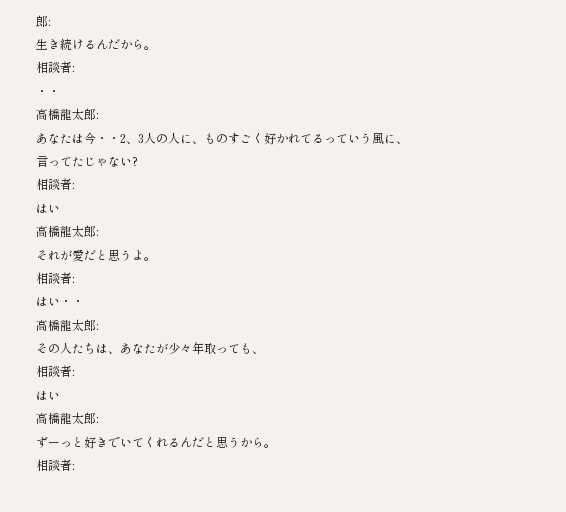郎:
生き続けるんだから。
相談者:
・・
高橋龍太郎:
あなたは今・・2、3人の人に、ものすごく好かれてるっていう風に、言ってたじゃない?
相談者:
はい
高橋龍太郎:
それが愛だと思うよ。
相談者:
はい・・
高橋龍太郎:
その人たちは、あなたが少々年取っても、
相談者:
はい
高橋龍太郎:
ずーっと好きでいてくれるんだと思うから。
相談者: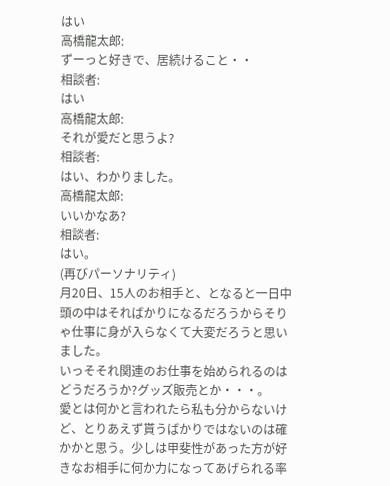はい
高橋龍太郎:
ずーっと好きで、居続けること・・
相談者:
はい
高橋龍太郎:
それが愛だと思うよ?
相談者:
はい、わかりました。
高橋龍太郎:
いいかなあ?
相談者:
はい。
(再びパーソナリティ)
月20日、15人のお相手と、となると一日中頭の中はそればかりになるだろうからそりゃ仕事に身が入らなくて大変だろうと思いました。
いっそそれ関連のお仕事を始められるのはどうだろうか?グッズ販売とか・・・。
愛とは何かと言われたら私も分からないけど、とりあえず貰うばかりではないのは確かかと思う。少しは甲斐性があった方が好きなお相手に何か力になってあげられる率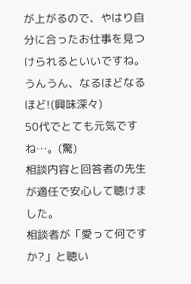が上がるので、やはり自分に合ったお仕事を見つけられるといいですね。
うんうん、なるほどなるほど!(興味深々)
50代でとても元気ですね…。(驚)
相談内容と回答者の先生が適任で安心して聴けました。
相談者が「愛って何ですか?」と聴い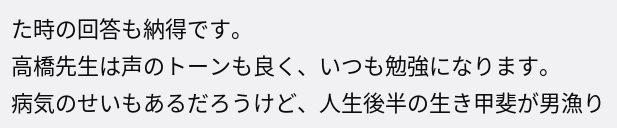た時の回答も納得です。
高橋先生は声のトーンも良く、いつも勉強になります。
病気のせいもあるだろうけど、人生後半の生き甲斐が男漁り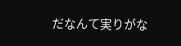だなんて実りがな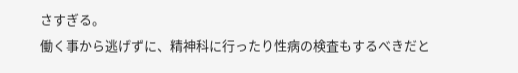さすぎる。
働く事から逃げずに、精神科に行ったり性病の検査もするべきだと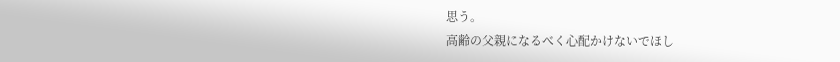思う。
高齢の父親になるべく心配かけないでほし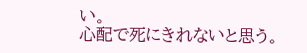い。
心配で死にきれないと思う。